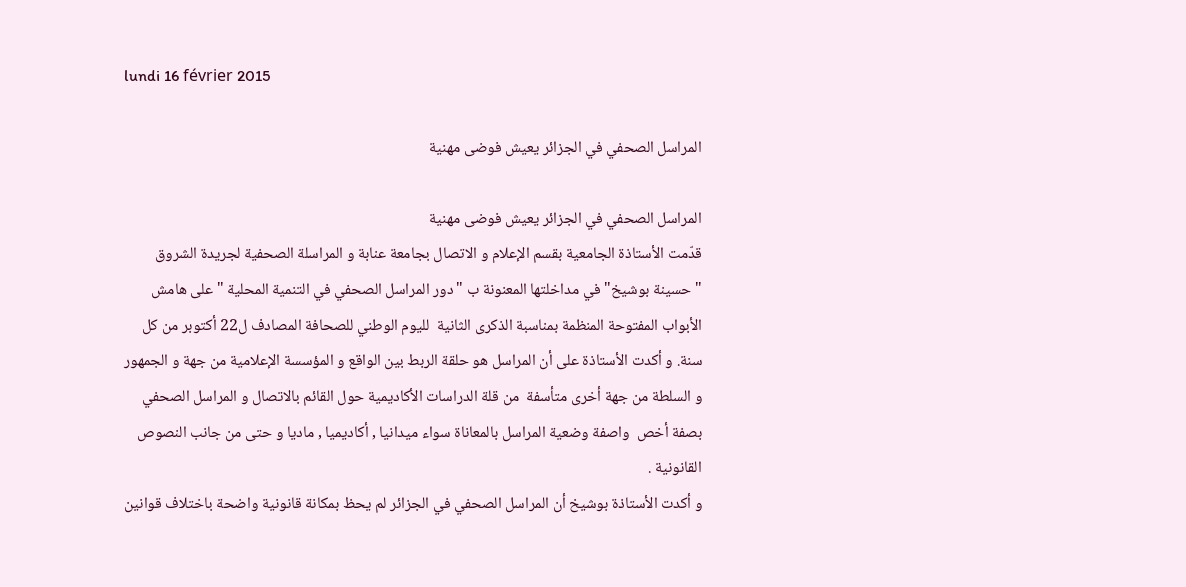lundi 16 février 2015

المراسل الصحفي في الجزائر يعيش فوضى مهنية

المراسل الصحفي في الجزائر يعيش فوضى مهنية
قدّمت الأستاذة الجامعية بقسم الإعلام و الاتصال بجامعة عنابة و المراسلة الصحفية لجريدة الشروق "حسينة بوشيخ" في مداخلتها المعنونة ب "دور المراسل الصحفي في التنمية المحلية " على هامش الأبواب المفتوحة المنظمة بمناسبة الذكرى الثانية  لليوم الوطني للصحافة المصادف ل22 أكتوبر من كل سنة. و أكدت الأستاذة على أن المراسل هو حلقة الربط بين الواقع و المؤسسة الإعلامية من جهة و الجمهور و السلطة من جهة أخرى متأسفة  من قلة الدراسات الأكاديمية حول القائم بالاتصال و المراسل الصحفي بصفة أخص  واصفة وضعية المراسل بالمعاناة سواء ميدانيا , أكاديميا , ماديا و حتى من جانب النصوص القانونية .
و أكدت الأستاذة بوشيخ أن المراسل الصحفي في الجزائر لم يحظ بمكانة قانونية واضحة باختلاف قوانين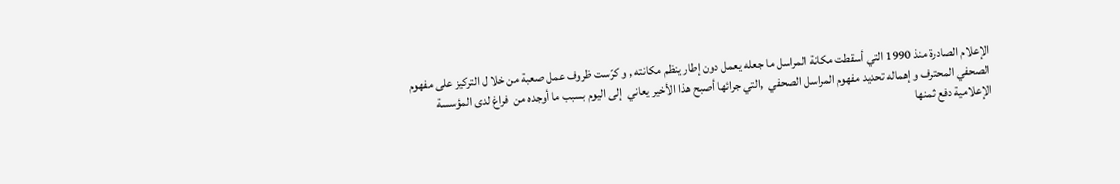الإعلام الصادرة منذ 1990 التي أسقطت مكانة المراسل ما جعله يعمل دون إطار ينظم مكانته , و كرّست ظروف عمل صعبة من خلا ل التركيز على مفهوم الصحفي المحترف و إهماله تحديد مفهوم المراسل الصحفي  ,التي جرائها أصبح هذا الأخير يعاني  إلى اليوم بسبب ما أوجده من  فراغ لدى المؤسسة الإعلامية دفع ثمنها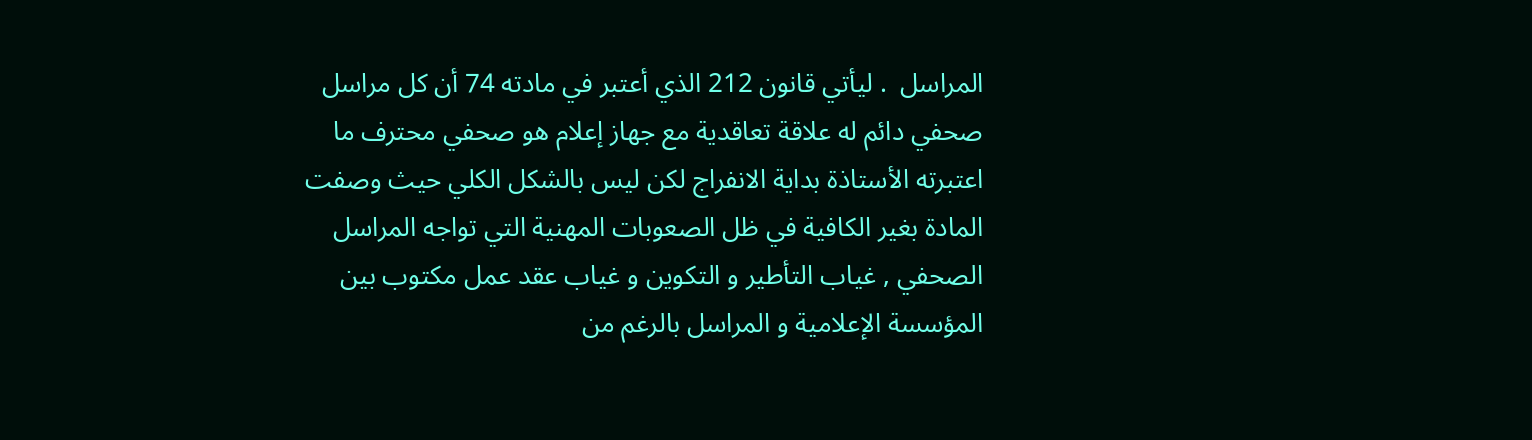المراسل  . ليأتي قانون 212 الذي أعتبر في مادته 74 أن كل مراسل صحفي دائم له علاقة تعاقدية مع جهاز إعلام هو صحفي محترف ما اعتبرته الأستاذة بداية الانفراج لكن ليس بالشكل الكلي حيث وصفت المادة بغير الكافية في ظل الصعوبات المهنية التي تواجه المراسل الصحفي , غياب التأطير و التكوين و غياب عقد عمل مكتوب بين المؤسسة الإعلامية و المراسل بالرغم من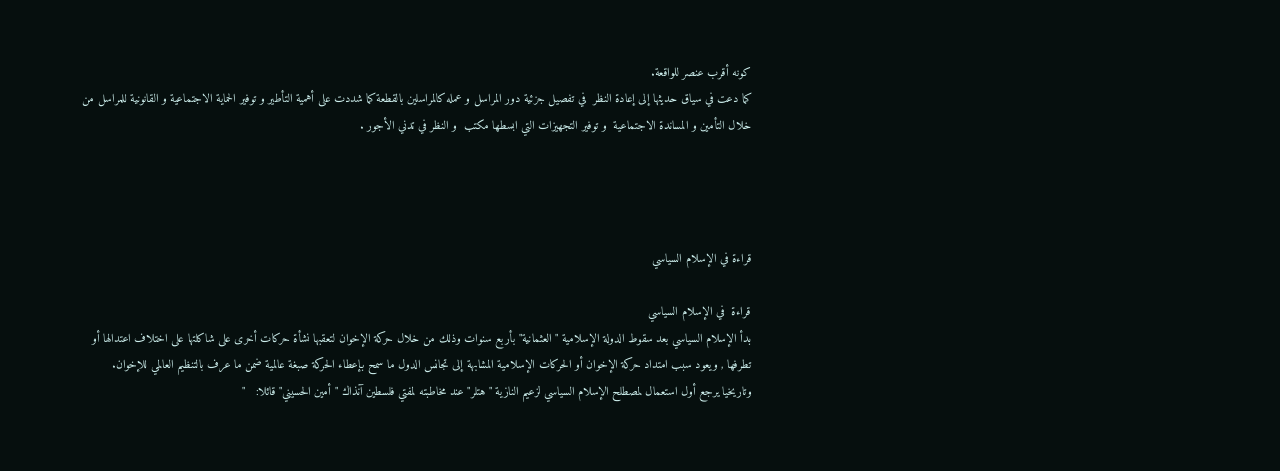كونه أقرب عنصر للواقعة.
كما دعت في سياق حديثها إلى إعادة النظر  في تفصيل جزئية دور المراسل و عمله كالمراسلين بالقطعة كما شددت على أهمية التأطير و توفير الحماية الاجتماعية و القانونية للمراسل من خلال التأمين و المساندة الاجتماعية  و توفير التجهيزات التي ابسطها مكتب  و النظر في تدني الأجور .




قراءة في الإسلام السياسي

قراءة  في الإسلام السياسي
بدأ الإسلام السياسي بعد سقوط الدولة الإسلامية "العثمانية" بأربع سنوات وذلك من خلال حركة الإخوان لتعقبها نشأة حركات أخرى على شاكلتها على اختلاف اعتدالها أو تطرفها , ويعود سبب امتداد حركة الإخوان أو الحركات الإسلامية المشابهة إلى تجانس الدول ما سمح بإعطاء الحركة صبغة عالمية ضمن ما عرف بالتنظيم العالمي للإخوان.
وتاريخيا يرجع أول استعمال لمصطلح الإسلام السياسي لزعيم النازية "هتلر" عند مخاطبته لمفتي فلسطين آنذاك "أمين الحسيني" قائلا:   "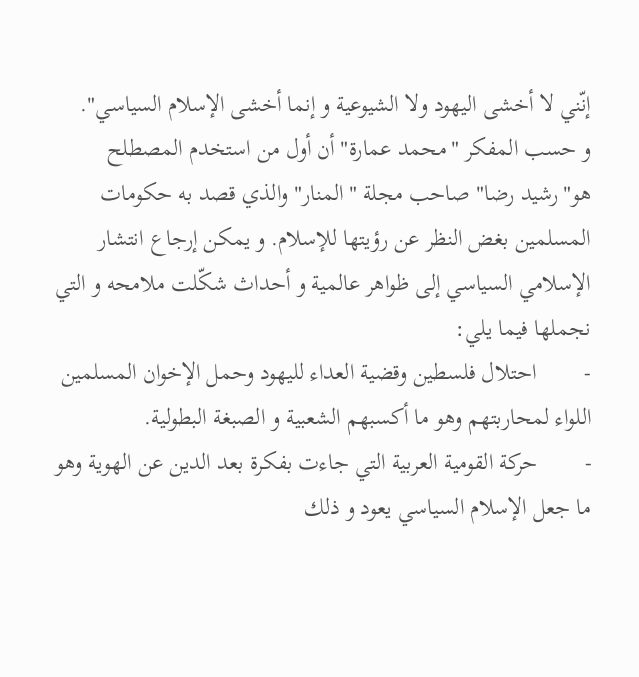إنّني لا أخشى اليهود ولا الشيوعية و إنما أخشى الإسلام السياسي".
و حسب المفكر "محمد عمارة" أن أول من استخدم المصطلح هو"رشيد رضا" صاحب مجلة "المنار" والذي قصد به حكومات المسلمين بغض النظر عن رؤيتها للإسلام. و يمكن إرجاع انتشار الإسلامي السياسي إلى ظواهر عالمية و أحداث شكّلت ملامحه و التي نجملها فيما يلي:
-        احتلال فلسطين وقضية العداء لليهود وحمل الإخوان المسلمين اللواء لمحاربتهم وهو ما أكسبهم الشعبية و الصبغة البطولية.
-        حركة القومية العربية التي جاءت بفكرة بعد الدين عن الهوية وهو ما جعل الإسلام السياسي يعود و ذلك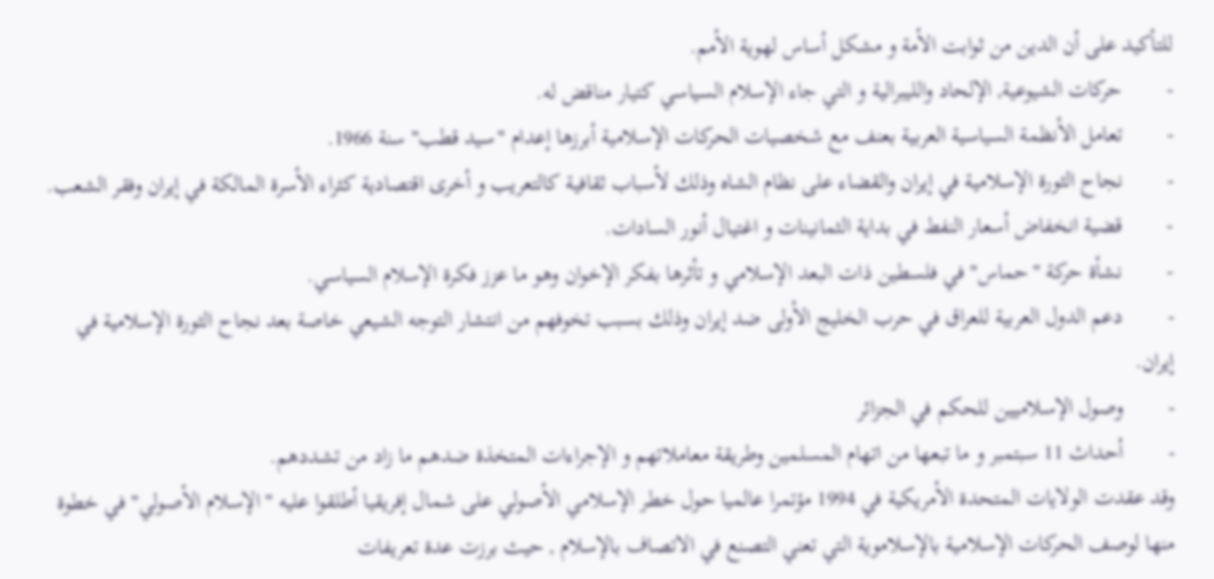للتأكيد على أن الدين من ثوابت الأمة و مشكل أساس لهوية الأمم.
-        حركات الشيوعية, الإلحاد والليبرالية و التي جاء الإسلام السياسي كتيار مناقض له.
-        تعامل الأنظمة السياسية العربية بعنف مع شخصيات الحركات الإسلامية أبرزها إعدام "سيد قطب" سنة 1966.
-        نجاح الثورة الإسلامية في إيران والقضاء على نظام الشاه وذلك لأسباب ثقافية كالتعريب و أخرى اقتصادية كثراء الأسرة المالكة في إيران وفقر الشعب.
-        قضية انخفاض أسعار النفط في بداية الثمانينات و اغتيال أنور السادات.
-        نشأة حركة "حماس" في فلسطين ذات البعد الإسلامي و تأثرها بفكر الإخوان وهو ما عزز فكرة الإسلام السياسي.
-        دعم الدول العربية للعراق في حرب الخليج الأولى ضد إيران وذلك بسبب تخوفهم من انتشار التوجه الشيعي خاصة بعد نجاح الثورة الإسلامية في إيران.
-        وصول الإسلاميين للحكم في الجزائر
-        أحداث 11 سبتمبر و ما تبعها من اتهام المسلمين وطريقة معاملاتهم و الإجراءات المتخذة ضدهم ما زاد من تشددهم.
وقد عقدت الولايات المتحدة الأمريكية في 1994 مؤتمرا عالميا حول خطر الإسلامي الأصولي على شمال إفريقيا أطلقوا عليه "الإسلام الأصولي" في خطوة منها لوصف الحركات الإسلامية بالإسلاموية التي تعني التصنع في الاتصاف بالإسلام , حيث برزت عدة تعريفات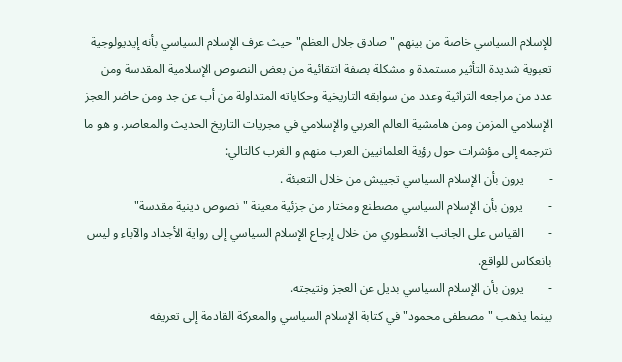للإسلام السياسي خاصة من بينهم "صادق جلال العظم"حيث عرف الإسلام السياسي بأنه إيديولوجية تعبوية شديدة التأثير مستمدة و مشكلة بصفة انتقائية من بعض النصوص الإسلامية المقدسة ومن عدد من مراجعه التراثية وعدد من سوابقه التاريخية وحكاياته المتداولة من أب عن جد ومن حاضر العجز الإسلامي المزمن ومن هامشية العالم العربي والإسلامي في مجريات التاريخ الحديث والمعاصر. و هو ما نترجمه إلى مؤشرات حول رؤية العلمانيين العرب منهم و الغرب كالتالي:
-        يرون بأن الإسلام السياسي تجييش من خلال التعبئة .
-        يرون بأن الإسلام السياسي مصطنع ومختار من جزئية معينة "نصوص دينية مقدسة"
-        القياس على الجانب الأسطوري من خلال إرجاع الإسلام السياسي إلى رواية الأجداد والآباء و ليس بانعكاس للواقع.
-        يرون بأن الإسلام السياسي بديل عن العجز ونتيجته.
بينما يذهب "مصطفى محمود" في كتابة الإسلام السياسي والمعركة القادمة إلى تعريفه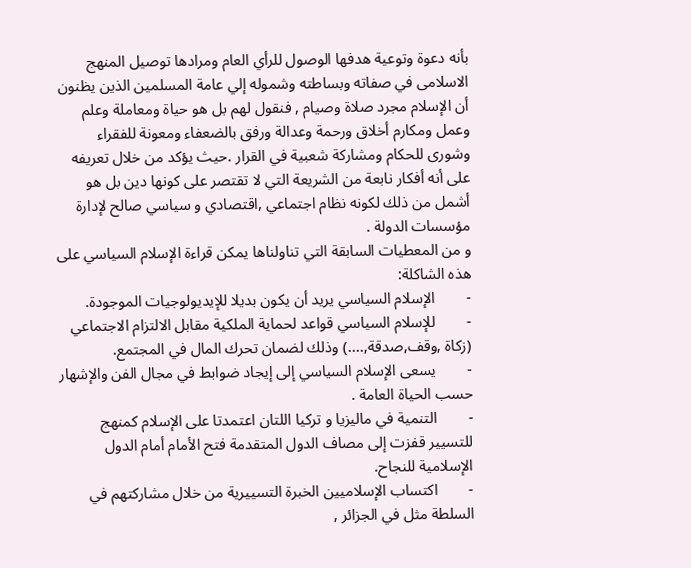بأنه دعوة وتوعية هدفها الوصول للرأي العام ومرادها توصيل المنهج الاسلامى في صفاته وبساطته وشموله إلي عامة المسلمين الذين يظنون أن الإسلام مجرد صلاة وصيام , فنقول لهم بل هو حياة ومعاملة وعلم وعمل ومكارم أخلاق ورحمة وعدالة ورفق بالضعفاء ومعونة للفقراء وشورى للحكام ومشاركة شعبية في القرار .حيث يؤكد من خلال تعريفه على أنه أفكار نابعة من الشريعة التي لا تقتصر على كونها دين بل هو أشمل من ذلك لكونه نظام اجتماعي ,اقتصادي و سياسي صالح لإدارة مؤسسات الدولة .
و من المعطيات السابقة التي تناولناها يمكن قراءة الإسلام السياسي على هذه الشاكلة:
-        الإسلام السياسي يريد أن يكون بديلا للإيديولوجيات الموجودة.
-        للإسلام السياسي قواعد لحماية الملكية مقابل الالتزام الاجتماعي (زكاة ,وقف,صدقة,....) وذلك لضمان تحرك المال في المجتمع.
-        يسعى الإسلام السياسي إلى إيجاد ضوابط في مجال الفن والإشهار حسب الحياة العامة .
-        التنمية في ماليزيا و تركيا اللتان اعتمدتا على الإسلام كمنهج للتسيير قفزت إلى مصاف الدول المتقدمة فتح الأمام أمام الدول الإسلامية للنجاح.
-        اكتساب الإسلاميين الخبرة التسييرية من خلال مشاركتهم في السلطة مثل في الجزائر ,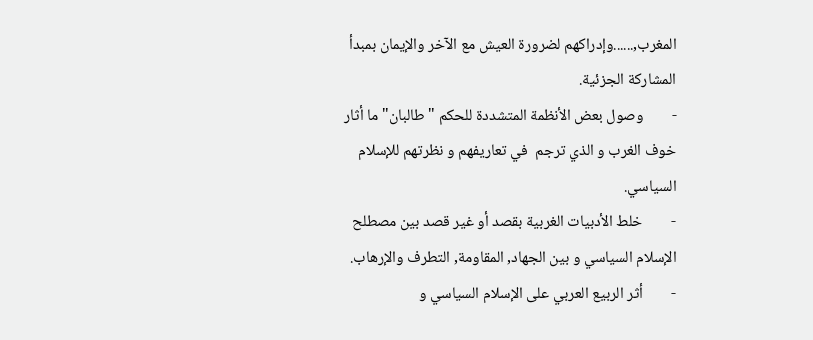المغرب,......وإدراكهم لضرورة العيش مع الآخر والإيمان بمبدأ المشاركة الجزئية.
-        وصول بعض الأنظمة المتشددة للحكم "طالبان" ما أثار خوف الغرب و الذي ترجم  في تعاريفهم و نظرتهم للإسلام السياسي.
-        خلط الأدبيات الغربية بقصد أو غير قصد بين مصطلح الإسلام السياسي و بين الجهاد, المقاومة, التطرف والإرهاب.
-        أثر الربيع العربي على الإسلام السياسي و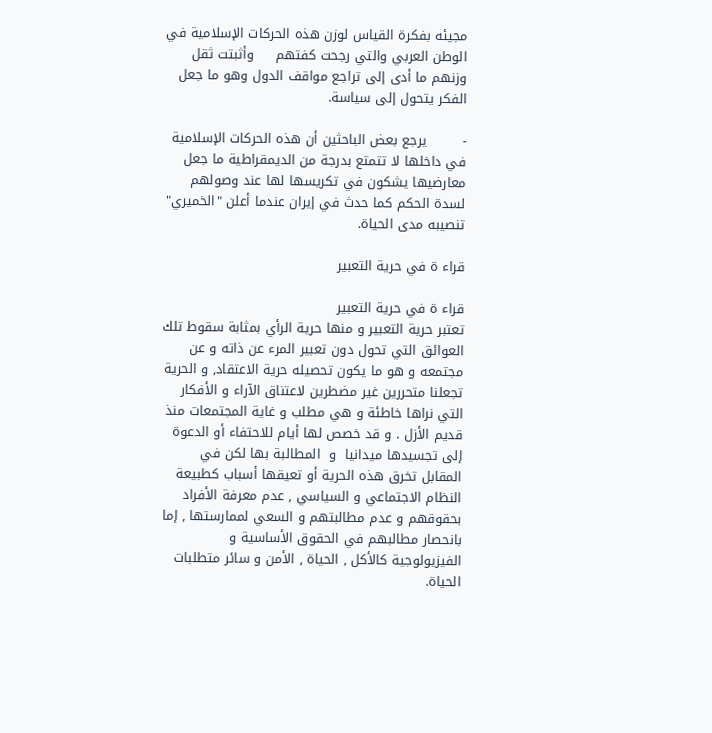مجيئه بفكرة القياس لوزن هذه الحركات الإسلامية في الوطن العربي والتي رجحت كفتهم     وأثبتت ثقل وزنهم ما أدى إلى تراجع مواقف الدول وهو ما جعل الفكر يتحول إلى سياسة.

-        يرجع بعض الباحثين أن هذه الحركات الإسلامية في داخلها لا تتمتع بدرجة من الديمقراطية ما جعل معارضيها يشكون في تكريسها لها عند وصولهم لسدة الحكم كما حدث في إيران عندما أعلن "الخميري" تنصيبه مدى الحياة.

قراء ة في حرية التعبير

قراء ة في حرية التعبير
تعتبر حرية التعبير و منها حرية الرأي بمثابة سقوط تلك العوائق التي تحول دون تعبير المرء عن ذاته و عن مجتمعه و هو ما يكون تحصيله حرية الاعتقاد, و الحرية تجعلنا متحررين غير مضطرين لاعتناق الآراء و الأفكار التي نراها خاطئة و هي مطلب و غاية المجتمعات منذ قديم الأزل . و قد خصص لها أيام للاحتفاء أو الدعوة إلى تجسيدها ميدانيا  و  المطالبة بها لكن في المقابل تخرق هذه الحرية أو تعيقها أسباب كطبيعة النظام الاجتماعي و السياسي , عدم معرفة الأفراد بحقوقهم و عدم مطالبتهم و السعي لممارستها , إما بانحصار مطالبهم في الحقوق الأساسية و الفيزيولوجية كالأكل , الحياة , الأمن و سائر متطلبات الحياة.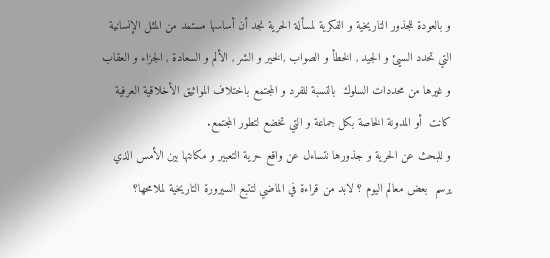و بالعودة للجذور التاريخية و الفكرية لمسألة الحرية نجد أن أساسها مستمد من المثل الإنسانية التي تحدد السيئ و الجيد , الخطأ و الصواب ,الخير و الشر , الألم و السعادة , الجزاء و العقاب و غيرها من محددات السلوك  بالنسبة للفرد و المجتمع باختلاف المواثيق الأخلاقية العرفية كانت  أو المدونة الخاصة بكل جماعة و التي تخضع لتطور المجتمع.
و للبحث عن الحرية و جذورها نتساءل عن واقع حرية التعبير و مكانتها بين الأمس الذي يرسم  بعض معالم اليوم ؟ لابد من قراءة في الماضي لتتبع السيرورة التاريخية لملامحها؟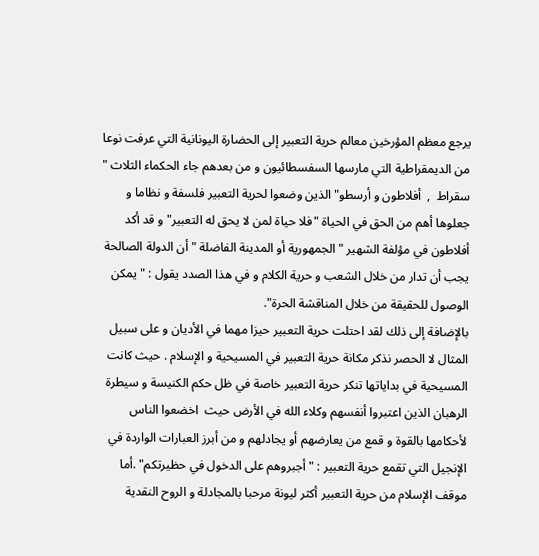يرجع معظم المؤرخين معالم حرية التعبير إلى الحضارة اليونانية التي عرفت نوعا من الديمقراطية التي مارسها السفسطائيون و من بعدهم جاء الحكماء الثلاث " سقراط  ,  أفلاطون و أرسطو" الذين وضعوا لحرية التعبير فلسفة و نظاما و جعلوها أهم من الحق في الحياة "فلا حياة لمن لا يحق له التعبير" و قد أكد أفلاطون في مؤلفة الشهير "الجمهورية أو المدينة الفاضلة " أن الدولة الصالحة يجب أن تدار من خلال الشعب و حرية الكلام و في هذا الصدد يقول : " يمكن الوصول للحقيقة من خلال المناقشة الحرة".
بالإضافة إلى ذلك لقد احتلت حرية التعبير حيزا مهما في الأديان و على سبيل المثال لا الحصر نذكر مكانة حرية التعبير في المسيحية و الإسلام . حيث كانت المسيحية في بداياتها تنكر حرية التعبير خاصة في ظل حكم الكنيسة و سيطرة الرهبان الذين اعتبروا أنفسهم وكلاء الله في الأرض حيث  اخضعوا الناس لأحكامها بالقوة و قمع من يعارضهم أو يجادلهم و من أبرز العبارات الواردة في الإنجيل التي تقمع حرية التعبير : " أجبروهم على الدخول في حظيرتكم" .أما موقف الإسلام من حرية التعبير أكثر ليونة مرحبا بالمجادلة و الروح النقدية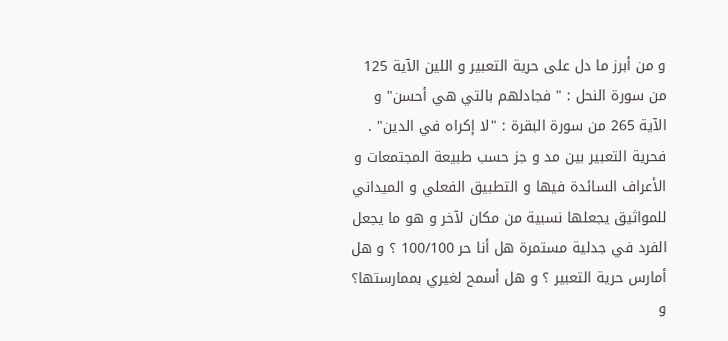و من أبرز ما دل على حرية التعبير و اللين الآية 125 من سورة النحل : " فجادلهم بالتي هي أحسن" و الآية 265 من سورة البقرة : "لا إكراه في الدين" .
فحرية التعبير بين مد و جز حسب طبيعة المجتمعات و الأعراف السائدة فيها و التطبيق الفعلي و الميداني للمواثيق يجعلها نسبية من مكان لآخر و هو ما يجعل الفرد في جدلية مستمرة هل أنا حر 100/100 ؟ و هل أمارس حرية التعبير ؟ و هل أسمح لغيري بممارستها؟ و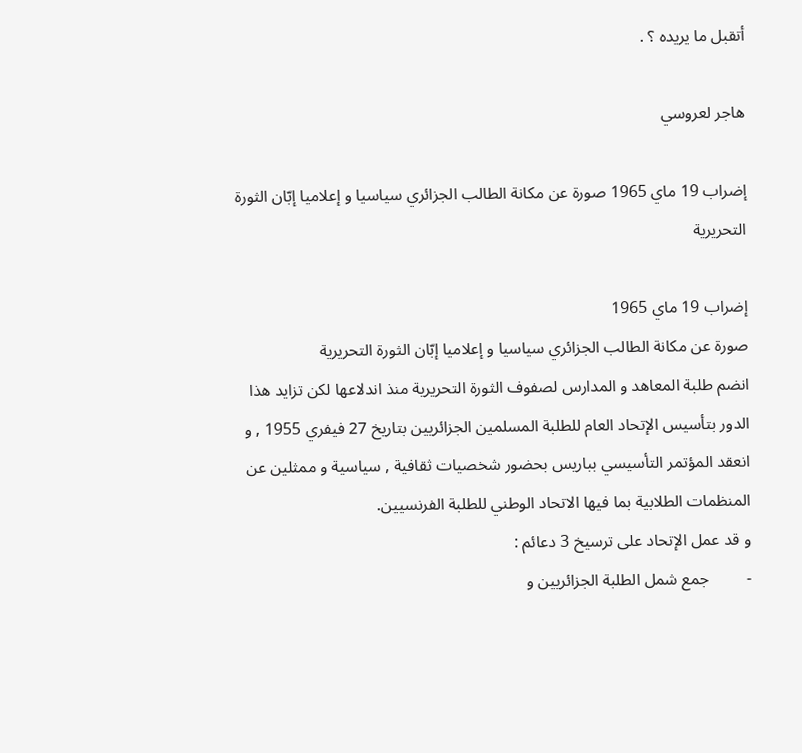أتقبل ما يريده ؟ .

هاجر لعروسي

إضراب 19 ماي 1965 صورة عن مكانة الطالب الجزائري سياسيا و إعلاميا إبّان الثورة التحريرية

إضراب 19 ماي 1965
صورة عن مكانة الطالب الجزائري سياسيا و إعلاميا إبّان الثورة التحريرية
انضم طلبة المعاهد و المدارس لصفوف الثورة التحريرية منذ اندلاعها لكن تزايد هذا الدور بتأسيس الإتحاد العام للطلبة المسلمين الجزائريين بتاريخ 27 فيفري 1955 , و انعقد المؤتمر التأسيسي بباريس بحضور شخصيات ثقافية , سياسية و ممثلين عن المنظمات الطلابية بما فيها الاتحاد الوطني للطلبة الفرنسيين.
و قد عمل الإتحاد على ترسيخ 3 دعائم :
-         جمع شمل الطلبة الجزائريين و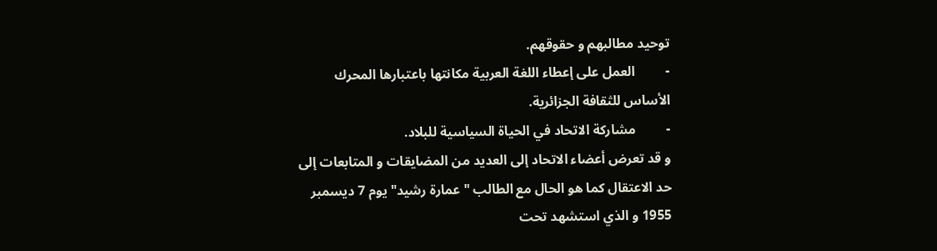توحيد مطالبهم و حقوقهم.
-         العمل على إعطاء اللغة العربية مكانتها باعتبارها المحرك الأساس للثقافة الجزائرية.
-         مشاركة الاتحاد في الحياة السياسية للبلاد.
و قد تعرض أعضاء الاتحاد إلى العديد من المضايقات و المتابعات إلى حد الاعتقال كما هو الحال مع الطالب "عمارة رشيد" يوم 7 ديسمبر 1955 و الذي استشهد تحت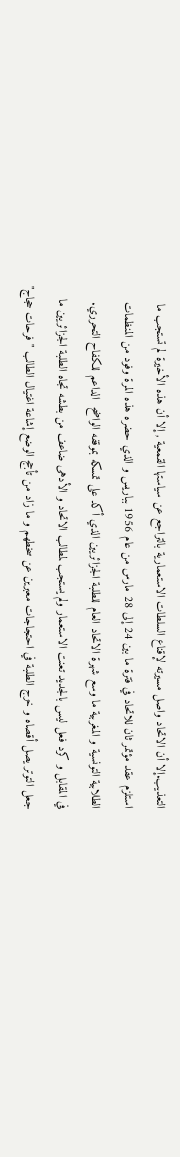التعذيب.إلا أن الاتحاد واصل مسيرته لإقناع السلطات الاستعمارية بالتراجع عن سياستها القمعية , إلا أن هذه الأخيرة لم تستجب ما استلزم عقد مؤتمر ثان للاتحاد في فترة ما بين 24 إلى 28 مارس من عام 1956 بباريس و الذي حضره هذه المرة وفود من المنظمات الطلابية التونسية و المغربية ما وسع شهرة الاتحاد العام للطلبة الجزائريين الذي أكد على تمسكه بموقفه الواضح  الداعم للكفاح التحرري.
في المقابل و كرد فعل ليس بالجديد تعنت الاستعمار ولم يستجب لمطالب الاتحاد و الأدهى ضاعف من بطشه تجاه الطلبة الجزائريين ما جعل التوتر يصل أقصاه و خرج الطلبة في احتجاجات معبرين عن سخطهم و ما زاد من تأجج الوضع إشاعة اغتيال الطالب "فرحات حجاج"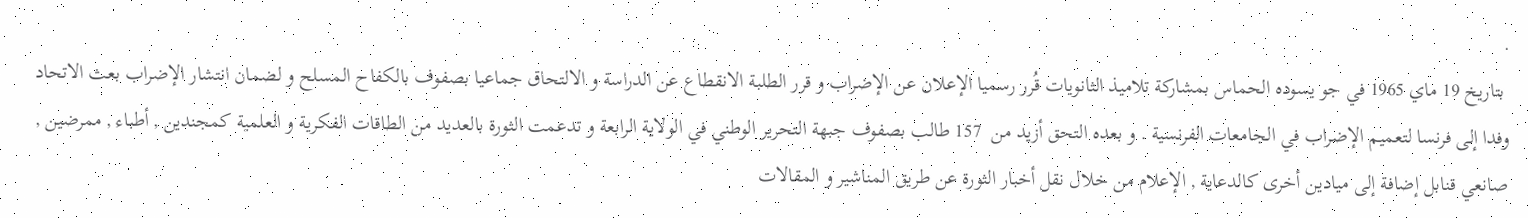.
 بتاريخ 19 ماي 1965 في جو يسوده الحماس بمشاركة تلاميذ الثانويات قُرر رسميا الإعلان عن الإضراب و قرر الطلبة الانقطاع عن الدراسة و الالتحاق جماعيا بصفوف بالكفاح المسلح و لضمان انتشار الإضراب بعث الاتحاد وفدا إلى فرنسا لتعميم الإضراب في الجامعات الفرنسية . و بعده التحق أزيد من  157 طالب بصفوف جبهة التحرير الوطني في الولاية الرابعة و تدعمت الثورة بالعديد من الطاقات الفكرية و العلمية كمجندين , أطباء , ممرضين , صانعي قنابل إضافة إلى ميادين أخرى كالدعاية , الإعلام من خلال نقل أخبار الثورة عن طريق المناشير و المقالات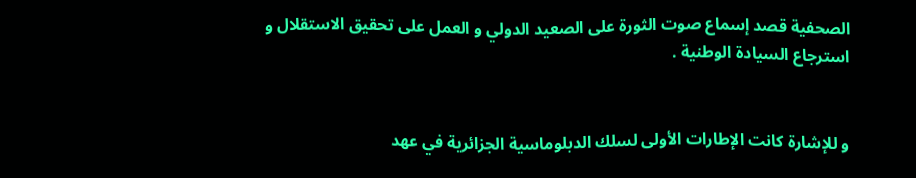الصحفية قصد إسماع صوت الثورة على الصعيد الدولي و العمل على تحقيق الاستقلال و استرجاع السيادة الوطنية .


و للإشارة كانت الإطارات الأولى لسلك الدبلوماسية الجزائرية في عهد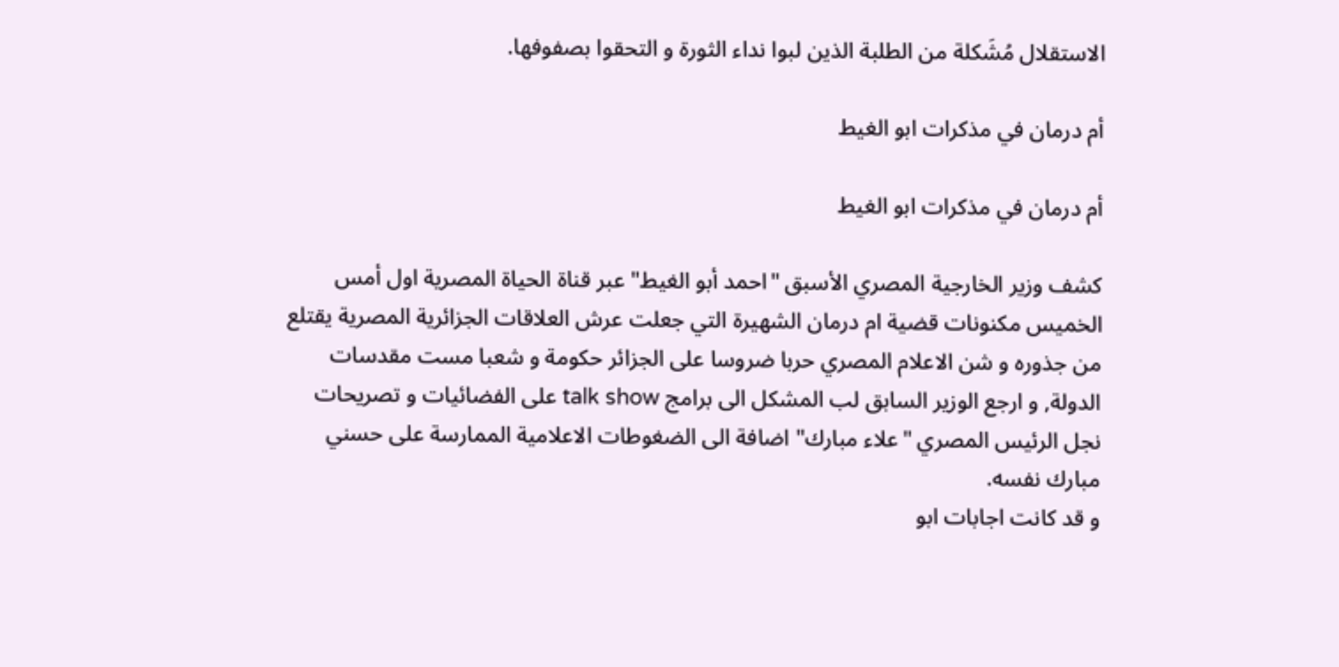الاستقلال مُشَكلة من الطلبة الذين لبوا نداء الثورة و التحقوا بصفوفها.

أم درمان في مذكرات ابو الغيط

أم درمان في مذكرات ابو الغيط

كشف وزير الخارجية المصري الأسبق "احمد أبو الغيط" عبر قناة الحياة المصرية اول أمس الخميس مكنونات قضية ام درمان الشهيرة التي جعلت عرش العلاقات الجزائرية المصرية يقتلع من جذوره و شن الاعلام المصري حربا ضروسا على الجزائر حكومة و شعبا مست مقدسات الدولة, و ارجع الوزير السابق لب المشكل الى برامج talk show على الفضائيات و تصريحات نجل الرئيس المصري "علاء مبارك" اضافة الى الضغوطات الاعلامية الممارسة على حسني مبارك نفسه.
و قد كانت اجابات ابو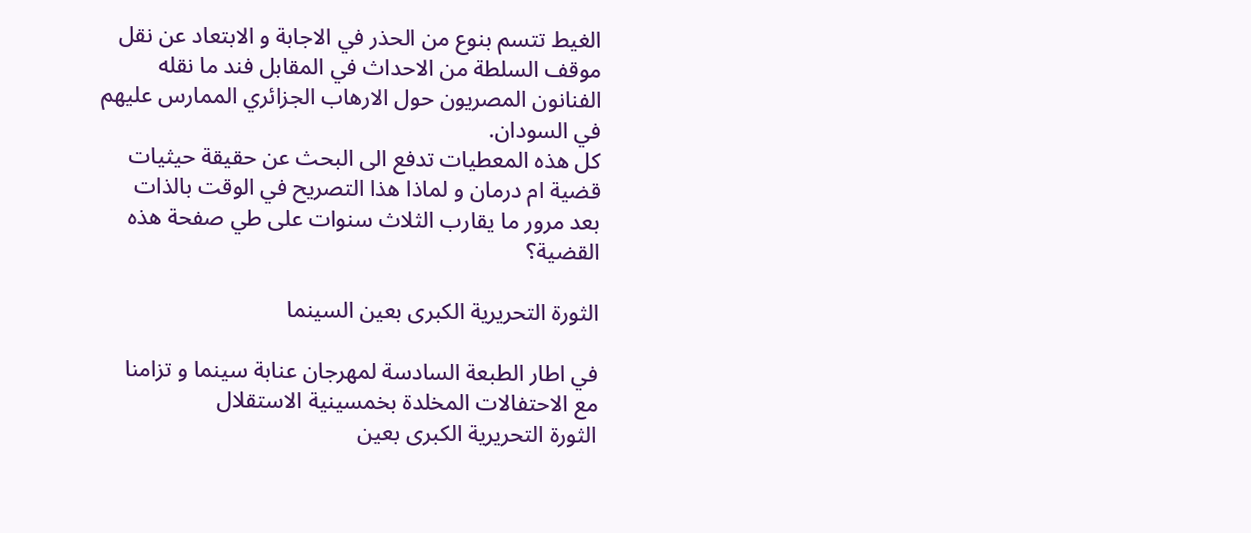الغيط تتسم بنوع من الحذر في الاجابة و الابتعاد عن نقل موقف السلطة من الاحداث في المقابل فند ما نقله الفنانون المصريون حول الارهاب الجزائري الممارس عليهم في السودان.
كل هذه المعطيات تدفع الى البحث عن حقيقة حيثيات قضية ام درمان و لماذا هذا التصريح في الوقت بالذات بعد مرور ما يقارب الثلاث سنوات على طي صفحة هذه القضية؟

الثورة التحريرية الكبرى بعين السينما

في اطار الطبعة السادسة لمهرجان عنابة سينما و تزامنا مع الاحتفالات المخلدة بخمسينية الاستقلال
الثورة التحريرية الكبرى بعين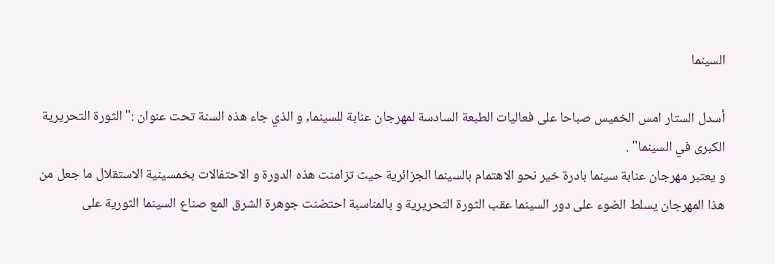السينما

أسدل الستار امس الخميس صباحا على فعاليات الطبعة السادسة لمهرجان عنابة للسينما, و الذي جاء هذه السنة تحت عنوان :" الثورة التحريرية الكبرى في السينما" .
و يعتبر مهرجان عنابة سينما بادرة خير نحو الاهتمام بالسينما الجزائرية حيث تزامنت هذه الدورة و الاحتفالات بخمسينية الاستقلال ما جعل من هذا المهرجان يسلط الضوء على دور السينما عقب الثورة التحريرية و بالمناسبة احتضنت جوهرة الشرق المع صناع السينما الثورية على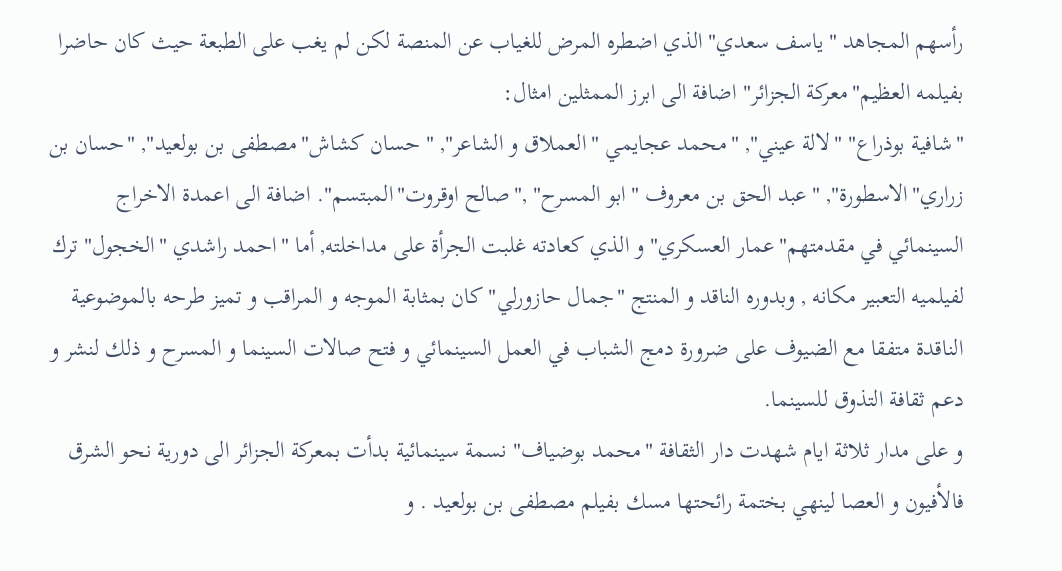رأسهم المجاهد "ياسف سعدي" الذي اضطره المرض للغياب عن المنصة لكن لم يغب على الطبعة حيث كان حاضرا بفيلمه العظيم"معركة الجزائر" اضافة الى ابرز الممثلين امثال:
"شافية بوذراع" "لالة عيني", "محمد عجايمي "العملاق و الشاعر", " حسان كشاش"مصطفى بن بولعيد", "حسان بن زراري"الاسطورة", "عبد الحق بن معروف "ابو المسرح" ,"صالح اوقروت"المبتسم". اضافة الى اعمدة الاخراج السينمائي في مقدمتهم"عمار العسكري" و الذي كعادته غلبت الجرأة على مداخلته, أما "احمد راشدي "الخجول" ترك لفيلميه التعبير مكانه , وبدوره الناقد و المنتج "جمال حازورلي" كان بمثابة الموجه و المراقب و تميز طرحه بالموضوعية الناقدة متفقا مع الضيوف على ضرورة دمج الشباب في العمل السينمائي و فتح صالات السينما و المسرح و ذلك لنشر و دعم ثقافة التذوق للسينما.
و على مدار ثلاثة ايام شهدت دار الثقافة "محمد بوضياف" نسمة سينمائية بدأت بمعركة الجزائر الى دورية نحو الشرق فالأفيون و العصا لينهي بختمة رائحتها مسك بفيلم مصطفى بن بولعيد . و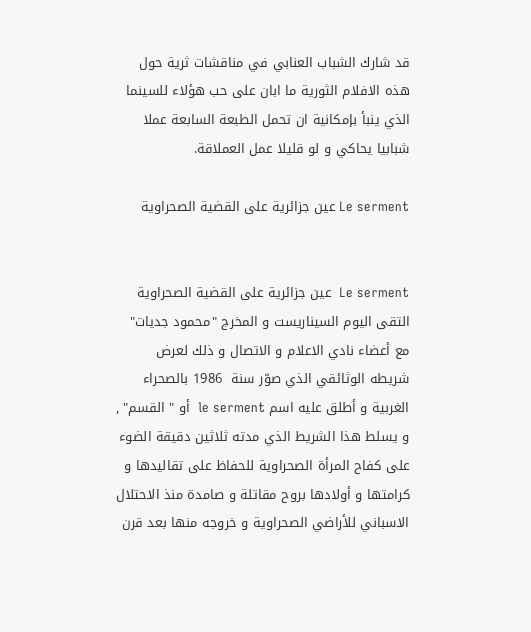قد شارك الشباب العنابي في مناقشات ثرية حول هذه الافلام الثورية ما ابان على حب هؤلاء للسينما الذي ينبأ بإمكانية ان تحمل الطبعة السابعة عملا شبابيا يحاكي و لو قليلا عمل العملاقة.

Le serment عين جزائرية على القضية الصحراوية


Le serment  عين جزائرية على القضية الصحراوية
التقى اليوم السيناريست و المخرج "محمود جديات"  مع أعضاء نادي الاعلام و الاتصال و ذلك لعرض شريطه الوثائقي الذي صوّر سنة  1986 بالصحراء الغربية و أطلق عليه اسم le serment  أو " القسم" , و يسلط هذا الشريط الذي مدته ثلاثين دقيقة الضوء على كفاح المرأة الصحراوية للحفاظ على تقاليدها و كرامتها و أولادها بروح مقاتلة و صامدة منذ الاحتلال الاسباني للأراضي الصحراوية و خروجه منها بعد قرن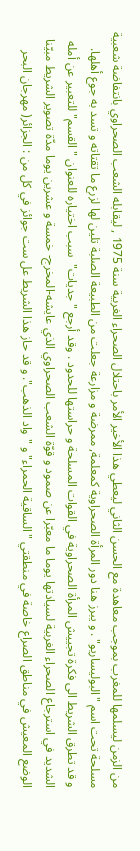من الزمن ليسلمها للمغرب بموجب معاهدة مع الحسن الثاني ليعطي هذا الأخير الأمر باحتلال الصحراء الغربية سنة 1975 , ليقابله الشعب الصحراوي بانتفاضة شعبية مسلحة تحت اسم "البوليساريو" . و يبرز هنا دور المرأة الصحراوية كمعلمة, ممرضة و مزارعة جعلت من الطبيعة الصلبة تلين لها لزرع ما تقتاته و تسد به جوع أهلها.
و قد تطرق الشريط الى فكرة تجييش المرأة الصحراوية في القوات المسلحة و حراستها للحدود . وقد أرجع "جديات"  سبب اختياره للعنوان "القسم" للتعبير عن أمله الشديد في استرجاع الصحراء الغربية لسيادتها يوما ما معبّرا عن صمود و قوّة الشعب الصحراوي الذي عايشه-المخرج- خمسة و عشرين يوما مدّة تصوير الشريط مبيّنا الوضع المعيش في مناطق الصراع خاصة في منطقتي "الساقية الحمراء" و "واد الذهب". و قد حاز هذا الشريط عل ست جوائز في كل من : الجزائر( مهرجان البحر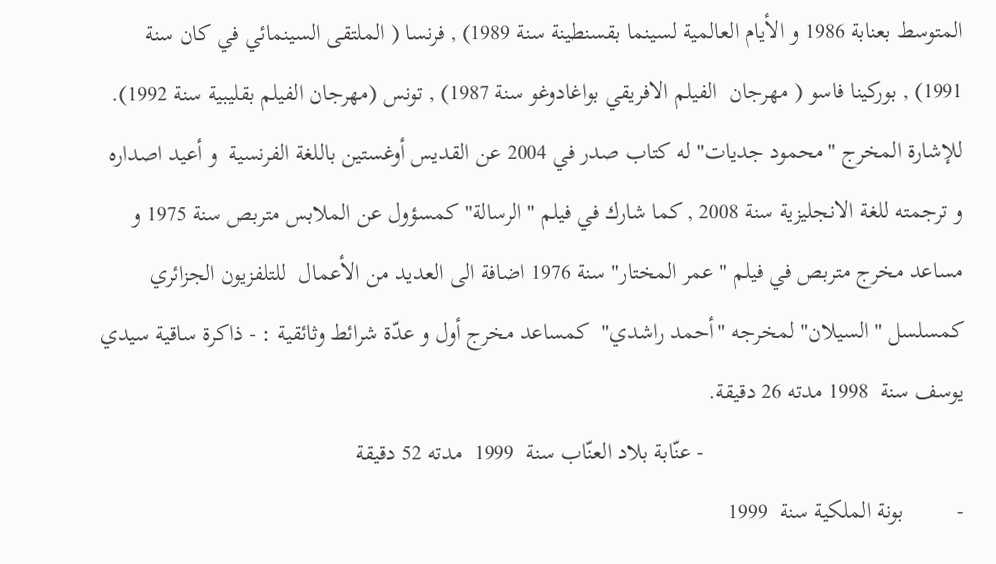المتوسط بعنابة 1986 و الأيام العالمية لسينما بقسنطينة سنة 1989) , فرنسا ( الملتقى السينمائي في كان سنة 1991) , بوركينا فاسو ( مهرجان  الفيلم الافريقي بواغادوغو سنة 1987) , تونس (مهرجان الفيلم بقليبية سنة 1992).
للإشارة المخرج "محمود جديات" له كتاب صدر في 2004 عن القديس أوغستين باللغة الفرنسية  و أعيد اصداره و ترجمته للغة الانجليزية سنة 2008 , كما شارك في فيلم "الرسالة" كمسؤول عن الملابس متربص سنة 1975 و مساعد مخرج متربص في فيلم "عمر المختار" سنة 1976 اضافة الى العديد من الأعمال  للتلفزيون الجزائري كمسلسل "السيلان" لمخرجه "أحمد راشدي"  كمساعد مخرج أول و عدّة شرائط وثائقية : - ذاكرة ساقية سيدي يوسف سنة  1998 مدته 26 دقيقة.
                                            - عنّابة بلاد العنّاب سنة  1999  مدته 52 دقيقة
-         بونة الملكية سنة  1999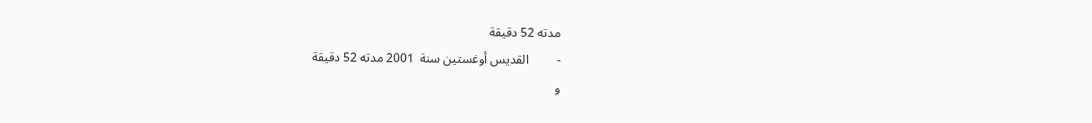مدته 52 دقيقة
-         القديس أوغستين سنة  2001 مدته 52 دقيقة
و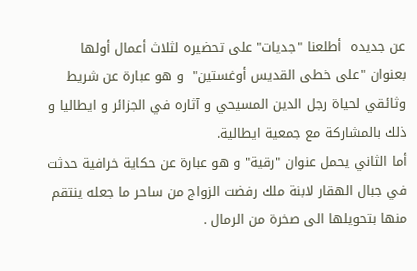عن جديده  أطلعنا "جديات" على تحضيره لثلاث أعمال أولها بعنوان "على خطى القديس أوغستين"  و هو عبارة عن شريط وثائقي لحياة رجل الدين المسيحي و آثاره في الجزائر و ايطاليا و ذلك بالمشاركة مع جمعية ايطالية.
أما الثاني يحمل عنوان "رقية" و هو عبارة عن حكاية خرافية حدثت في جبال الهقار لابنة ملك رفضت الزواج من ساحر ما جعله ينتقم منها بتحويلها الى صخرة من الرمال .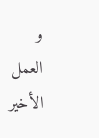و العمل الأخير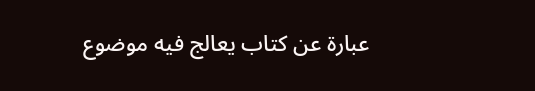عبارة عن كتاب يعالج فيه موضوع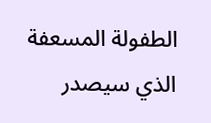الطفولة المسعفة الذي سيصدر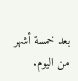بعد خمسة أشهر من اليوم.